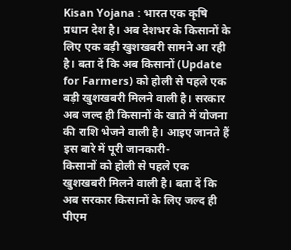Kisan Yojana : भारत एक कृषि प्रधान देश है। अब देशभर के किसानों के लिए एक बड़ी खुशखबरी सामने आ रही है। बता दें कि अब किसानों (Update for Farmers) को होली से पहले एक बड़ी खुशखबरी मिलने वाली है। सरकार अब जल्द ही किसानों के खाते में योजना की राशि भेजने वाली है। आइए जानते हैं इस बारे में पूरी जानकारी-
किसानों को होली से पहले एक खुशखबरी मिलने वाली है। बता दें कि अब सरकार किसानों के लिए जल्द ही पीएम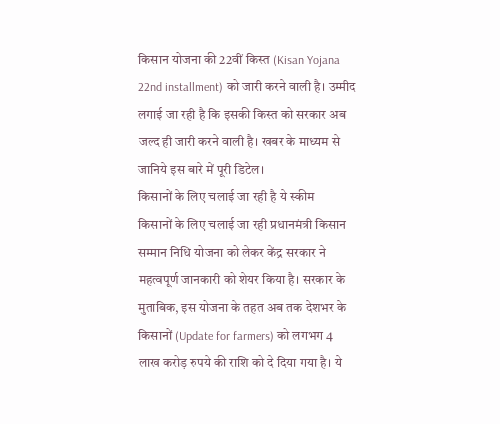किसान योजना की 22वीं किस्त (Kisan Yojana 22nd installment) को जारी करने वाली है। उम्मीद लगाई जा रही है कि इसकी किस्त को सरकार अब जल्द ही जारी करने वाली है। खबर के माध्यम से जानिये इस बारे में पूरी डिटेल।
किसानों के लिए चलाई जा रही है ये स्कीम
किसानों के लिए चलाई जा रही प्रधानमंत्री किसान सम्मान निधि योजना को लेकर केंद्र सरकार ने महत्वपूर्ण जानकारी को शेयर किया है। सरकार के मुताबिक, इस योजना के तहत अब तक देशभर के किसानों (Update for farmers) को लगभग 4 लाख करोड़ रुपये की राशि को दे दिया गया है। ये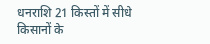धनराशि 21 किस्तों में सीधे किसानों के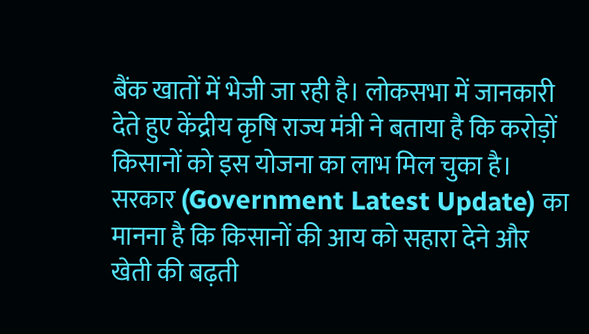बैंक खातों में भेजी जा रही है। लोकसभा में जानकारी देते हुए केंद्रीय कृषि राज्य मंत्री ने बताया है कि करोड़ों किसानों को इस योजना का लाभ मिल चुका है। सरकार (Government Latest Update) का मानना है कि किसानों की आय को सहारा देने और खेती की बढ़ती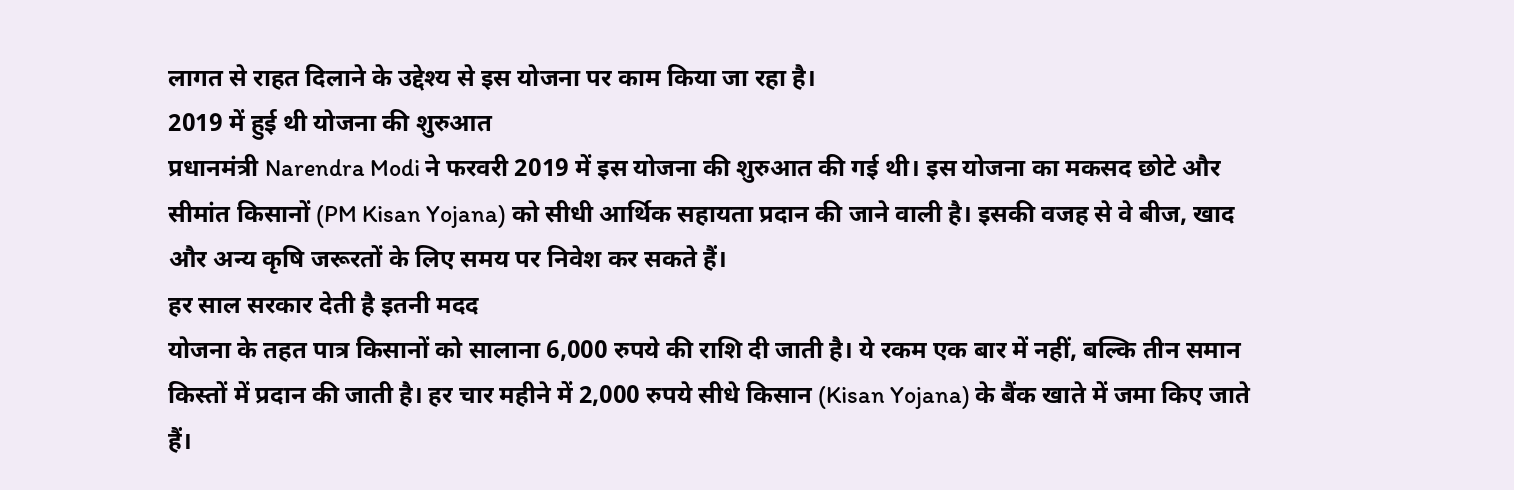लागत से राहत दिलाने के उद्देश्य से इस योजना पर काम किया जा रहा है।
2019 में हुई थी योजना की शुरुआत
प्रधानमंत्री Narendra Modi ने फरवरी 2019 में इस योजना की शुरुआत की गई थी। इस योजना का मकसद छोटे और सीमांत किसानों (PM Kisan Yojana) को सीधी आर्थिक सहायता प्रदान की जाने वाली है। इसकी वजह से वे बीज, खाद और अन्य कृषि जरूरतों के लिए समय पर निवेश कर सकते हैं।
हर साल सरकार देती है इतनी मदद
योजना के तहत पात्र किसानों को सालाना 6,000 रुपये की राशि दी जाती है। ये रकम एक बार में नहीं, बल्कि तीन समान किस्तों में प्रदान की जाती है। हर चार महीने में 2,000 रुपये सीधे किसान (Kisan Yojana) के बैंक खाते में जमा किए जाते हैं।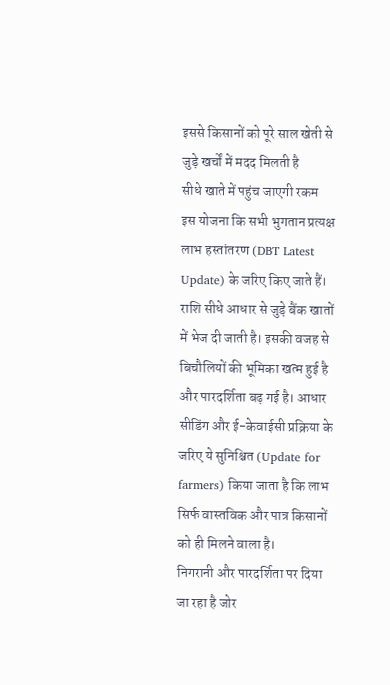इससे किसानों को पूरे साल खेती से जुड़े खर्चों में मदद मिलती है
सीधे खाते में पहुंच जाएगी रकम
इस योजना कि सभी भुगतान प्रत्यक्ष लाभ हस्तांतरण (DBT Latest Update) के जरिए किए जाते हैं। राशि सीधे आधार से जुड़े बैंक खातों में भेज दी जाती है। इसकी वजह से बिचौलियों की भूमिका खत्म हुई है और पारदर्शिता बढ़ गई है। आधार सीडिंग और ई-केवाईसी प्रक्रिया के जरिए ये सुनिश्चित (Update for farmers) किया जाता है कि लाभ सिर्फ वास्तविक और पात्र किसानों को ही मिलने वाला है।
निगरानी और पारदर्शिता पर दिया जा रहा है जोर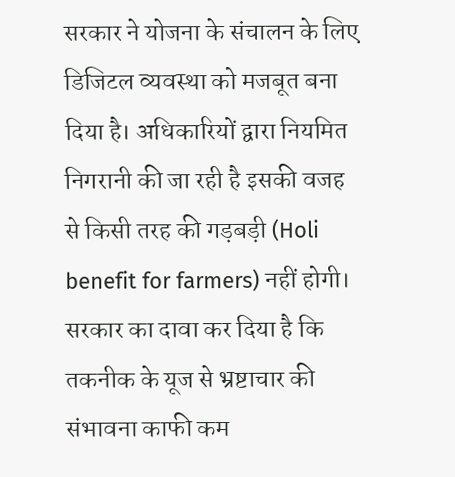सरकार ने योजना के संचालन के लिए डिजिटल व्यवस्था को मजबूत बना दिया है। अधिकारियों द्वारा नियमित निगरानी की जा रही है इसकी वजह से किसी तरह की गड़बड़ी (Holi benefit for farmers) नहीं होगी। सरकार का दावा कर दिया है कि तकनीक के यूज से भ्रष्टाचार की संभावना काफी कम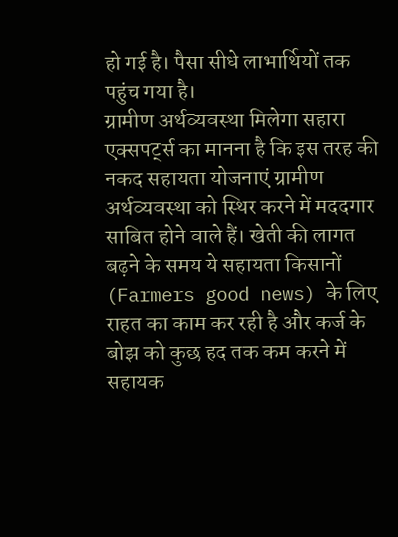हो गई है। पैसा सीधे लाभार्थियों तक पहुंच गया है।
ग्रामीण अर्थव्यवस्था मिलेगा सहारा
एक्सपर्ट्स का मानना है कि इस तरह की नकद सहायता योजनाएं ग्रामीण अर्थव्यवस्था को स्थिर करने में मददगार साबित होने वाले हैं। खेती की लागत बढ़ने के समय ये सहायता किसानों (Farmers good news) के लिए राहत का काम कर रही है और कर्ज के बोझ को कुछ हद तक कम करने में सहायक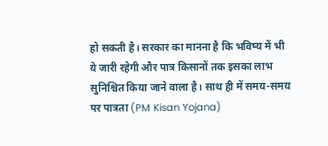हो सकती है। सरकार का मानना है कि भविष्य में भी ये जारी रहेगी और पात्र किसानों तक इसका लाभ सुनिश्चित किया जाने वाला है। साथ ही में समय-समय पर पात्रता (PM Kisan Yojana)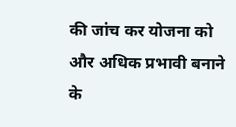की जांच कर योजना को और अधिक प्रभावी बनाने के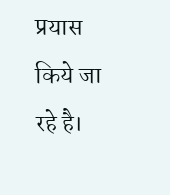प्रयास किये जा रहे है।